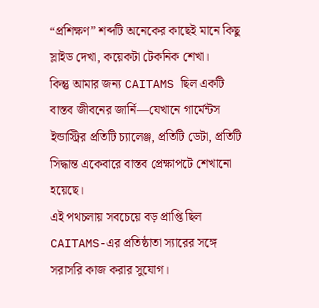“প্রশিক্ষণ” শব্দটি অনেকের কাছেই মানে কিছু স্লাইড দেখা, কয়েকটা টেকনিক শেখা।
কিন্তু আমার জন্য CAITAMS ছিল একটি বাস্তব জীবনের জার্নি—যেখানে গার্মেন্টস ইন্ডাস্ট্রির প্রতিটি চ্যালেঞ্জ, প্রতিটি ডেটা, প্রতিটি সিদ্ধান্ত একেবারে বাস্তব প্রেক্ষাপটে শেখানো হয়েছে।
এই পথচলায় সবচেয়ে বড় প্রাপ্তি ছিল CAITAMS-এর প্রতিষ্ঠাতা স্যারের সঙ্গে সরাসরি কাজ করার সুযোগ।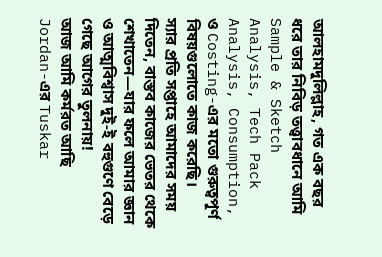আলহামদুলিল্লাহ, গত এক বছর ধরে তার নিবিড় তত্ত্বাবধানে আমি Sample & Sketch Analysis, Tech Pack Analysis, Consumption, ও Costing-এর মতো গুরুত্বপূর্ণ বিষয়গুলোতে কাজ করেছি।
স্যার প্রতি সপ্তাহে আমাদের সময় দিতেন, বাস্তব কাজের ভেতর থেকে শেখাতেন—যার ফলে আমার জ্ঞান ও আত্মবিশ্বাস দুই-ই বহুগুণে বেড়ে গেছে আগের তুলনায়!
আজ আমি কর্মরত আছি Jordan-এর Tuskar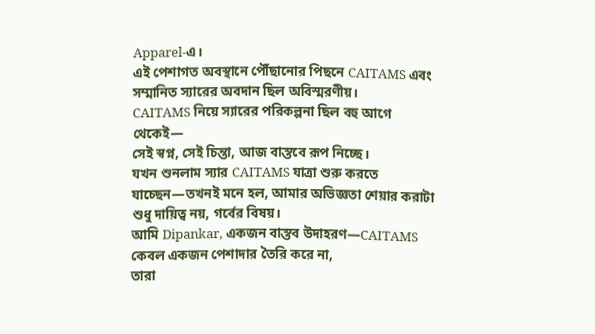Apparel-এ।
এই পেশাগত অবস্থানে পৌঁছানোর পিছনে CAITAMS এবং সম্মানিত স্যারের অবদান ছিল অবিস্মরণীয়।
CAITAMS নিয়ে স্যারের পরিকল্পনা ছিল বহু আগে থেকেই—
সেই স্বপ্ন, সেই চিন্তা, আজ বাস্তবে রূপ নিচ্ছে।
যখন শুনলাম স্যার CAITAMS যাত্রা শুরু করতে যাচ্ছেন—তখনই মনে হল, আমার অভিজ্ঞতা শেয়ার করাটা শুধু দায়িত্ব নয়, গর্বের বিষয়।
আমি Dipankar, একজন বাস্তব উদাহরণ—CAITAMS কেবল একজন পেশাদার তৈরি করে না,
তারা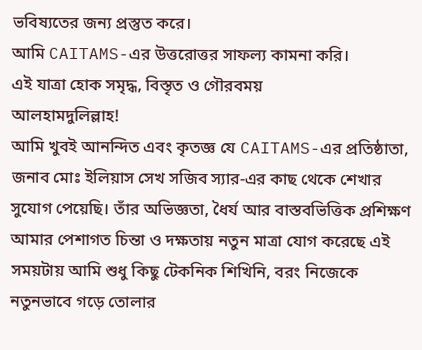ভবিষ্যতের জন্য প্রস্তুত করে।
আমি CAITAMS-এর উত্তরোত্তর সাফল্য কামনা করি।
এই যাত্রা হোক সমৃদ্ধ, বিস্তৃত ও গৌরবময়
আলহামদুলিল্লাহ!
আমি খুবই আনন্দিত এবং কৃতজ্ঞ যে CAITAMS-এর প্রতিষ্ঠাতা, জনাব মোঃ ইলিয়াস সেখ সজিব স্যার-এর কাছ থেকে শেখার সুযোগ পেয়েছি। তাঁর অভিজ্ঞতা, ধৈর্য আর বাস্তবভিত্তিক প্রশিক্ষণ আমার পেশাগত চিন্তা ও দক্ষতায় নতুন মাত্রা যোগ করেছে এই সময়টায় আমি শুধু কিছু টেকনিক শিখিনি, বরং নিজেকে নতুনভাবে গড়ে তোলার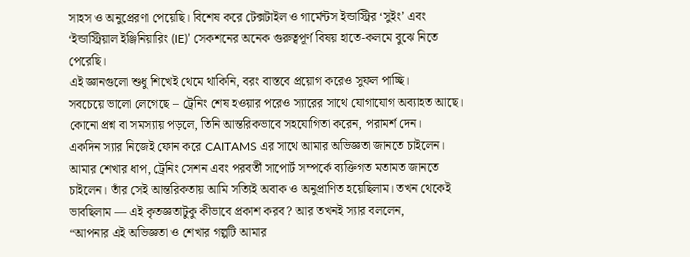সাহস ও অনুপ্রেরণা পেয়েছি। বিশেষ করে টেক্সটাইল ও গার্মেন্টস ইন্ডাস্ট্রির ‘সুইং’ এবং ‘ইন্ডাস্ট্রিয়াল ইঞ্জিনিয়ারিং (IE)’ সেকশনের অনেক গুরুত্বপূর্ণ বিষয় হাতে-কলমে বুঝে নিতে পেরেছি।
এই জ্ঞানগুলো শুধু শিখেই থেমে থাকিনি, বরং বাস্তবে প্রয়োগ করেও সুফল পাচ্ছি।
সবচেয়ে ভালো লেগেছে – ট্রেনিং শেষ হওয়ার পরেও স্যারের সাথে যোগাযোগ অব্যাহত আছে।
কোনো প্রশ্ন বা সমস্যায় পড়লে, তিনি আন্তরিকভাবে সহযোগিতা করেন, পরামর্শ দেন।
একদিন স্যার নিজেই ফোন করে CAITAMS এর সাথে আমার অভিজ্ঞতা জানতে চাইলেন।
আমার শেখার ধাপ, ট্রেনিং সেশন এবং পরবর্তী সাপোর্ট সম্পর্কে ব্যক্তিগত মতামত জানতে চাইলেন। তাঁর সেই আন্তরিকতায় আমি সত্যিই অবাক ও অনুপ্রাণিত হয়েছিলাম। তখন থেকেই ভাবছিলাম — এই কৃতজ্ঞতাটুকু কীভাবে প্রকাশ করব? আর তখনই স্যার বললেন,
“আপনার এই অভিজ্ঞতা ও শেখার গল্পটি আমার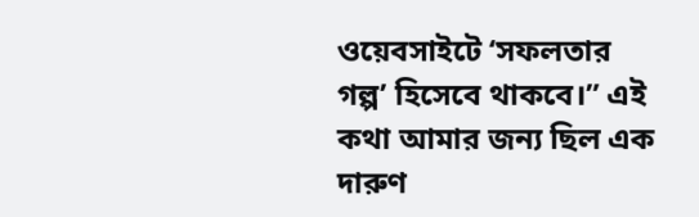ওয়েবসাইটে ‘সফলতার গল্প’ হিসেবে থাকবে।” এই কথা আমার জন্য ছিল এক দারুণ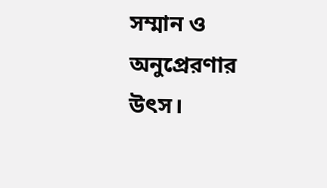সম্মান ও অনুপ্রেরণার উৎস।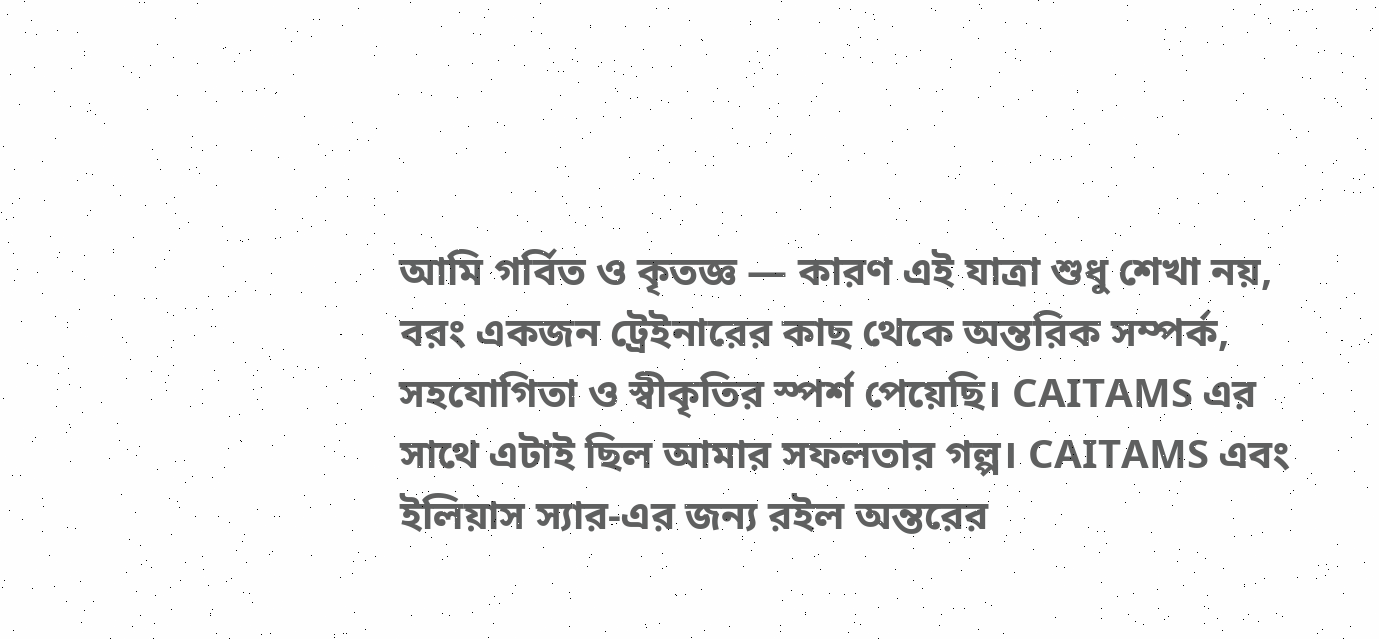আমি গর্বিত ও কৃতজ্ঞ — কারণ এই যাত্রা শুধু শেখা নয়, বরং একজন ট্রেইনারের কাছ থেকে অন্তরিক সম্পর্ক, সহযোগিতা ও স্বীকৃতির স্পর্শ পেয়েছি। CAITAMS এর সাথে এটাই ছিল আমার সফলতার গল্প। CAITAMS এবং ইলিয়াস স্যার-এর জন্য রইল অন্তরের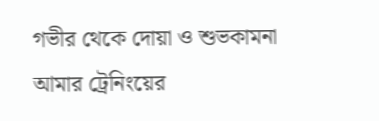গভীর থেকে দোয়া ও শুভকামনা
আমার ট্রেনিংয়ের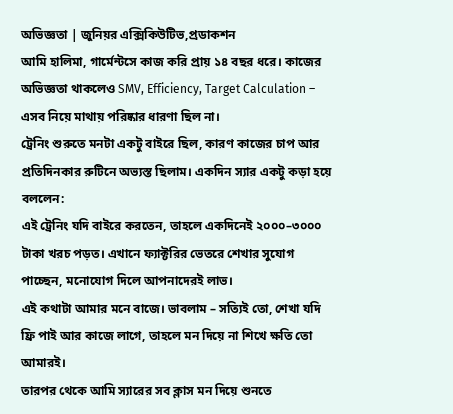অভিজ্ঞতা | জুনিয়র এক্সিকিউটিভ,প্রডাকশন
আমি হালিমা, গার্মেন্টসে কাজ করি প্রায় ১৪ বছর ধরে। কাজের অভিজ্ঞতা থাকলেও SMV, Efficiency, Target Calculation – এসব নিয়ে মাথায় পরিষ্কার ধারণা ছিল না।
ট্রেনিং শুরুতে মনটা একটু বাইরে ছিল, কারণ কাজের চাপ আর প্রতিদিনকার রুটিনে অভ্যস্ত ছিলাম। একদিন স্যার একটু কড়া হয়ে বললেন:
এই ট্রেনিং যদি বাইরে করতেন, তাহলে একদিনেই ২০০০–৩০০০ টাকা খরচ পড়ত। এখানে ফ্যাক্টরির ভেতরে শেখার সুযোগ পাচ্ছেন, মনোযোগ দিলে আপনাদেরই লাভ।
এই কথাটা আমার মনে বাজে। ভাবলাম – সত্যিই তো, শেখা যদি ফ্রি পাই আর কাজে লাগে, তাহলে মন দিয়ে না শিখে ক্ষতি তো আমারই।
তারপর থেকে আমি স্যারের সব ক্লাস মন দিয়ে শুনতে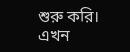শুরু করি।
এখন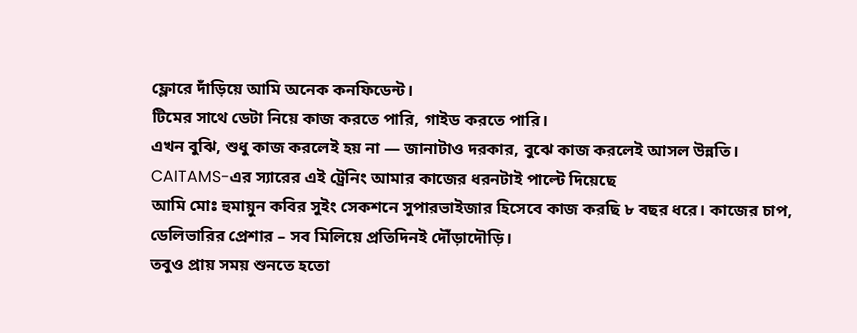ফ্লোরে দাঁড়িয়ে আমি অনেক কনফিডেন্ট।
টিমের সাথে ডেটা নিয়ে কাজ করতে পারি, গাইড করতে পারি।
এখন বুঝি, শুধু কাজ করলেই হয় না — জানাটাও দরকার, বুঝে কাজ করলেই আসল উন্নতি।
CAITAMS-এর স্যারের এই ট্রেনিং আমার কাজের ধরনটাই পাল্টে দিয়েছে
আমি মোঃ হুমায়ুন কবির সুইং সেকশনে সুপারভাইজার হিসেবে কাজ করছি ৮ বছর ধরে। কাজের চাপ, ডেলিভারির প্রেশার – সব মিলিয়ে প্রতিদিনই দৌঁড়াদৌড়ি।
তবুও প্রায় সময় শুনতে হতো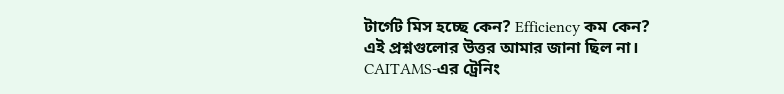টার্গেট মিস হচ্ছে কেন? Efficiency কম কেন?
এই প্রশ্নগুলোর উত্তর আমার জানা ছিল না।
CAITAMS-এর ট্রেনিং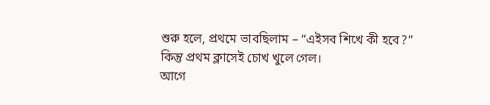শুরু হলে, প্রথমে ভাবছিলাম – “এইসব শিখে কী হবে?” কিন্তু প্রথম ক্লাসেই চোখ খুলে গেল।
আগে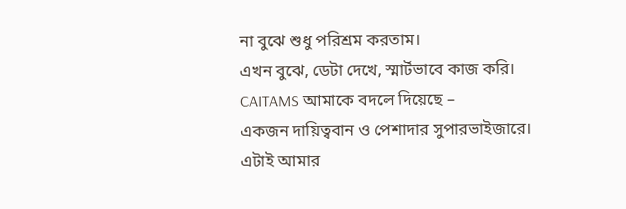না বুঝে শুধু পরিশ্রম করতাম।
এখন বুঝে, ডেটা দেখে, স্মার্টভাবে কাজ করি।
CAITAMS আমাকে বদলে দিয়েছে –
একজন দায়িত্ববান ও পেশাদার সুপারভাইজারে।
এটাই আমার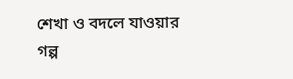শেখা ও বদলে যাওয়ার গল্প